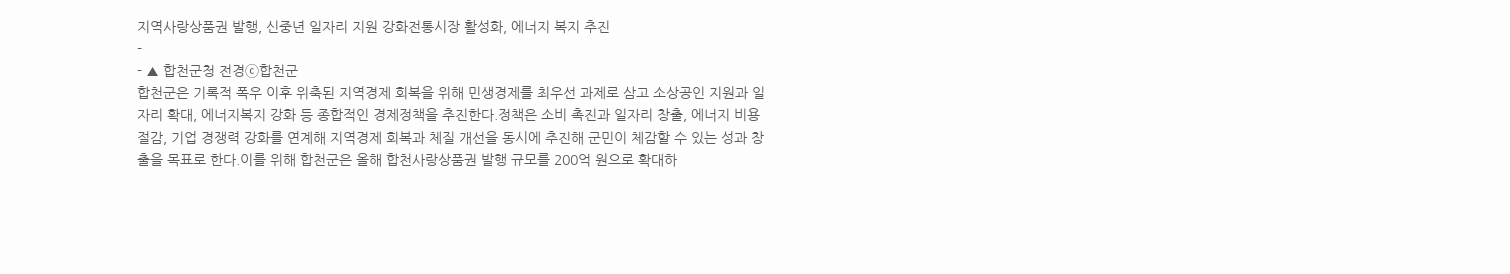지역사랑상품권 발행, 신중년 일자리 지원 강화전통시장 활성화, 에너지 복지 추진
-
- ▲ 합천군청 전경ⓒ합천군
합천군은 기록적 폭우 이후 위축된 지역경제 회복을 위해 민생경제를 최우선 과제로 삼고 소상공인 지원과 일자리 확대, 에너지복지 강화 등 종합적인 경제정책을 추진한다.정책은 소비 촉진과 일자리 창출, 에너지 비용 절감, 기업 경쟁력 강화를 연계해 지역경제 회복과 체질 개선을 동시에 추진해 군민이 체감할 수 있는 성과 창출을 목표로 한다.이를 위해 합천군은 올해 합천사랑상품권 발행 규모를 200억 원으로 확대하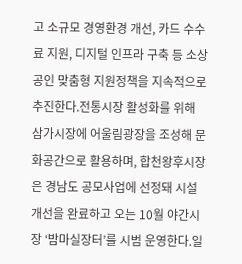고 소규모 경영환경 개선, 카드 수수료 지원, 디지털 인프라 구축 등 소상공인 맞춤형 지원정책을 지속적으로 추진한다.전통시장 활성화를 위해 삼가시장에 어울림광장을 조성해 문화공간으로 활용하며, 합천왕후시장은 경남도 공모사업에 선정돼 시설 개선을 완료하고 오는 10월 야간시장 ‘밤마실장터’를 시범 운영한다.일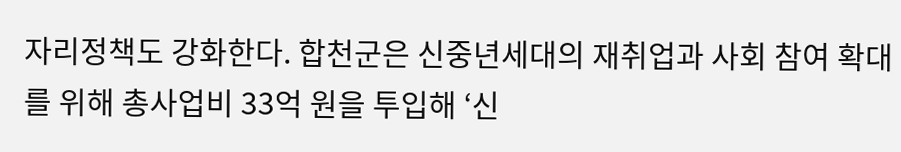자리정책도 강화한다. 합천군은 신중년세대의 재취업과 사회 참여 확대를 위해 총사업비 33억 원을 투입해 ‘신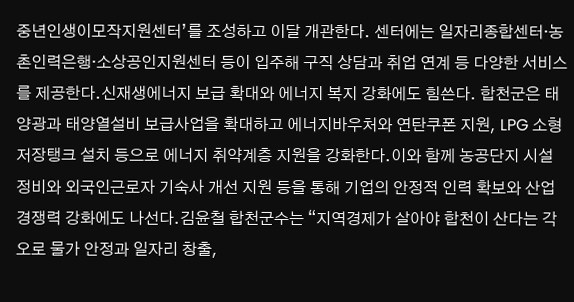중년인생이모작지원센터’를 조성하고 이달 개관한다. 센터에는 일자리종합센터·농촌인력은행·소상공인지원센터 등이 입주해 구직 상담과 취업 연계 등 다양한 서비스를 제공한다.신재생에너지 보급 확대와 에너지 복지 강화에도 힘쓴다. 합천군은 태양광과 태양열설비 보급사업을 확대하고 에너지바우처와 연탄쿠폰 지원, LPG 소형저장탱크 설치 등으로 에너지 취약계층 지원을 강화한다.이와 함께 농공단지 시설 정비와 외국인근로자 기숙사 개선 지원 등을 통해 기업의 안정적 인력 확보와 산업 경쟁력 강화에도 나선다.김윤철 합천군수는 “지역경제가 살아야 합천이 산다는 각오로 물가 안정과 일자리 창출,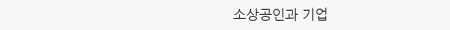소상공인과 기업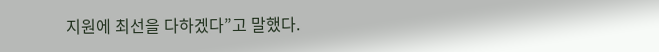지원에 최선을 다하겠다”고 말했다.